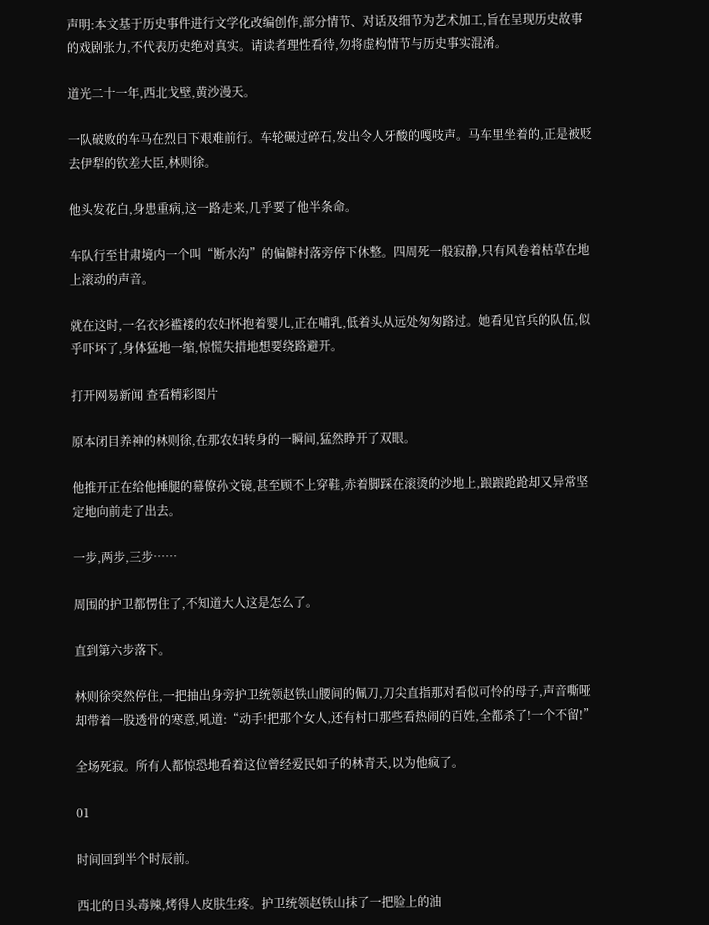声明:本文基于历史事件进行文学化改编创作,部分情节、对话及细节为艺术加工,旨在呈现历史故事的戏剧张力,不代表历史绝对真实。请读者理性看待,勿将虚构情节与历史事实混淆。

道光二十一年,西北戈壁,黄沙漫天。

一队破败的车马在烈日下艰难前行。车轮碾过碎石,发出令人牙酸的嘎吱声。马车里坐着的,正是被贬去伊犁的钦差大臣,林则徐。

他头发花白,身患重病,这一路走来,几乎要了他半条命。

车队行至甘肃境内一个叫“断水沟”的偏僻村落旁停下休整。四周死一般寂静,只有风卷着枯草在地上滚动的声音。

就在这时,一名衣衫褴褛的农妇怀抱着婴儿,正在哺乳,低着头从远处匆匆路过。她看见官兵的队伍,似乎吓坏了,身体猛地一缩,惊慌失措地想要绕路避开。

打开网易新闻 查看精彩图片

原本闭目养神的林则徐,在那农妇转身的一瞬间,猛然睁开了双眼。

他推开正在给他捶腿的幕僚孙文镜,甚至顾不上穿鞋,赤着脚踩在滚烫的沙地上,踉踉跄跄却又异常坚定地向前走了出去。

一步,两步,三步……

周围的护卫都愣住了,不知道大人这是怎么了。

直到第六步落下。

林则徐突然停住,一把抽出身旁护卫统领赵铁山腰间的佩刀,刀尖直指那对看似可怜的母子,声音嘶哑却带着一股透骨的寒意,吼道:“动手!把那个女人,还有村口那些看热闹的百姓,全都杀了!一个不留!”

全场死寂。所有人都惊恐地看着这位曾经爱民如子的林青天,以为他疯了。

01

时间回到半个时辰前。

西北的日头毒辣,烤得人皮肤生疼。护卫统领赵铁山抹了一把脸上的油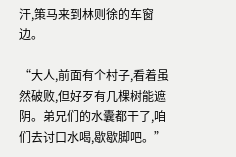汗,策马来到林则徐的车窗边。

“大人,前面有个村子,看着虽然破败,但好歹有几棵树能遮阴。弟兄们的水囊都干了,咱们去讨口水喝,歇歇脚吧。”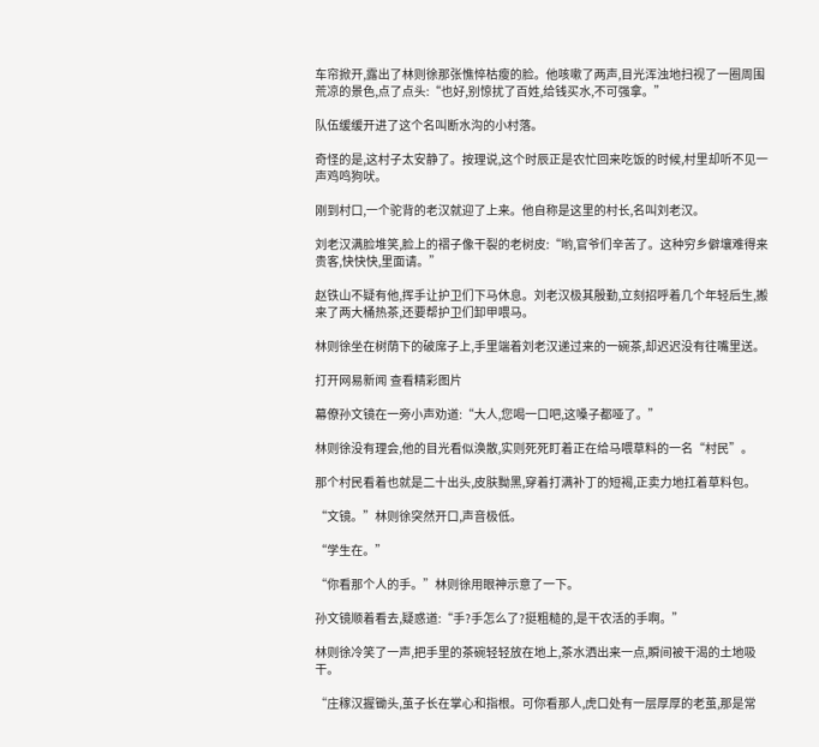车帘掀开,露出了林则徐那张憔悴枯瘦的脸。他咳嗽了两声,目光浑浊地扫视了一圈周围荒凉的景色,点了点头:“也好,别惊扰了百姓,给钱买水,不可强拿。”

队伍缓缓开进了这个名叫断水沟的小村落。

奇怪的是,这村子太安静了。按理说,这个时辰正是农忙回来吃饭的时候,村里却听不见一声鸡鸣狗吠。

刚到村口,一个驼背的老汉就迎了上来。他自称是这里的村长,名叫刘老汉。

刘老汉满脸堆笑,脸上的褶子像干裂的老树皮:“哟,官爷们辛苦了。这种穷乡僻壤难得来贵客,快快快,里面请。”

赵铁山不疑有他,挥手让护卫们下马休息。刘老汉极其殷勤,立刻招呼着几个年轻后生,搬来了两大桶热茶,还要帮护卫们卸甲喂马。

林则徐坐在树荫下的破席子上,手里端着刘老汉递过来的一碗茶,却迟迟没有往嘴里送。

打开网易新闻 查看精彩图片

幕僚孙文镜在一旁小声劝道:“大人,您喝一口吧,这嗓子都哑了。”

林则徐没有理会,他的目光看似涣散,实则死死盯着正在给马喂草料的一名“村民”。

那个村民看着也就是二十出头,皮肤黝黑,穿着打满补丁的短褐,正卖力地扛着草料包。

“文镜。”林则徐突然开口,声音极低。

“学生在。”

“你看那个人的手。”林则徐用眼神示意了一下。

孙文镜顺着看去,疑惑道:“手?手怎么了?挺粗糙的,是干农活的手啊。”

林则徐冷笑了一声,把手里的茶碗轻轻放在地上,茶水洒出来一点,瞬间被干渴的土地吸干。

“庄稼汉握锄头,茧子长在掌心和指根。可你看那人,虎口处有一层厚厚的老茧,那是常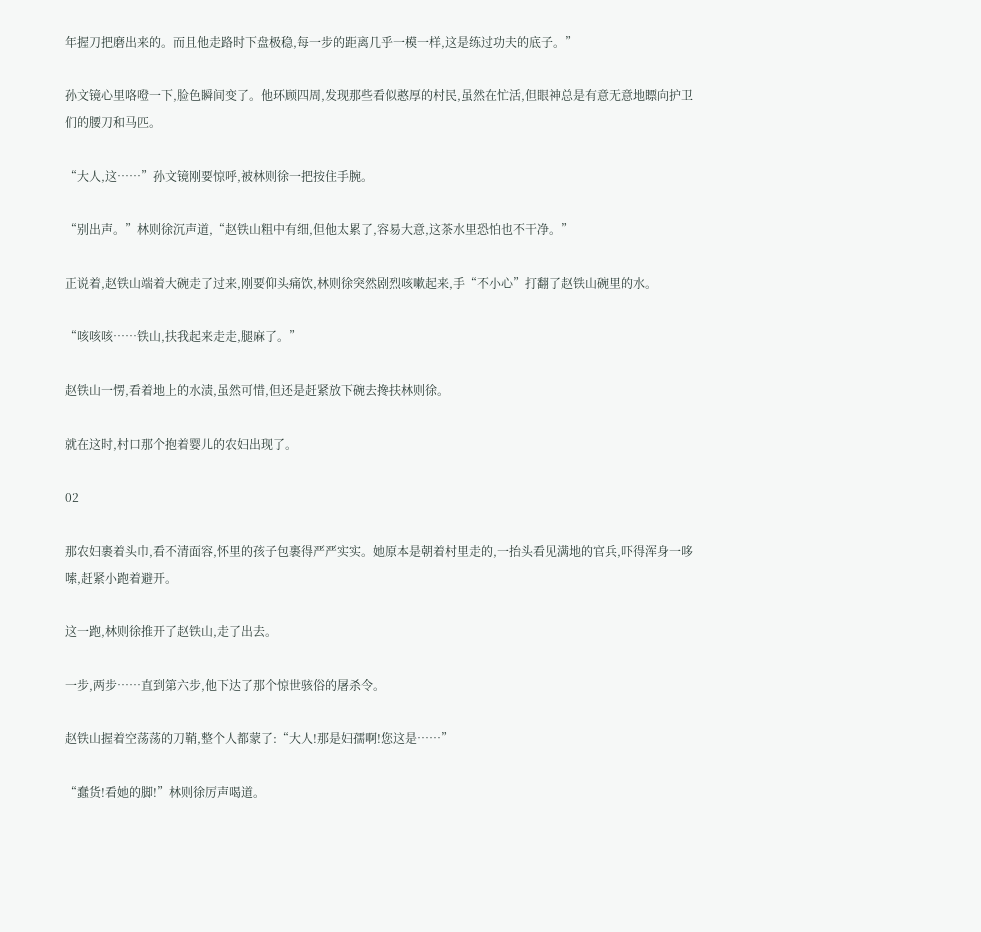年握刀把磨出来的。而且他走路时下盘极稳,每一步的距离几乎一模一样,这是练过功夫的底子。”

孙文镜心里咯噔一下,脸色瞬间变了。他环顾四周,发现那些看似憨厚的村民,虽然在忙活,但眼神总是有意无意地瞟向护卫们的腰刀和马匹。

“大人,这……”孙文镜刚要惊呼,被林则徐一把按住手腕。

“别出声。”林则徐沉声道,“赵铁山粗中有细,但他太累了,容易大意,这茶水里恐怕也不干净。”

正说着,赵铁山端着大碗走了过来,刚要仰头痛饮,林则徐突然剧烈咳嗽起来,手“不小心”打翻了赵铁山碗里的水。

“咳咳咳……铁山,扶我起来走走,腿麻了。”

赵铁山一愣,看着地上的水渍,虽然可惜,但还是赶紧放下碗去搀扶林则徐。

就在这时,村口那个抱着婴儿的农妇出现了。

02

那农妇裹着头巾,看不清面容,怀里的孩子包裹得严严实实。她原本是朝着村里走的,一抬头看见满地的官兵,吓得浑身一哆嗦,赶紧小跑着避开。

这一跑,林则徐推开了赵铁山,走了出去。

一步,两步……直到第六步,他下达了那个惊世骇俗的屠杀令。

赵铁山握着空荡荡的刀鞘,整个人都蒙了:“大人!那是妇孺啊!您这是……”

“蠢货!看她的脚!”林则徐厉声喝道。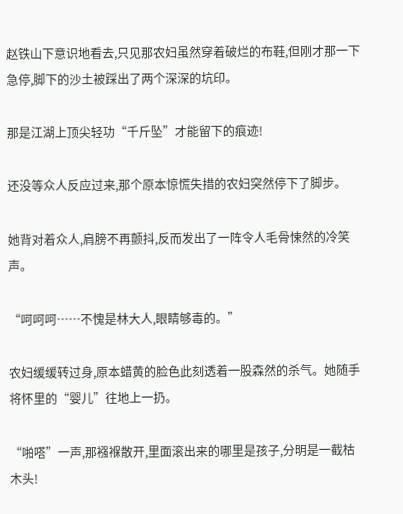赵铁山下意识地看去,只见那农妇虽然穿着破烂的布鞋,但刚才那一下急停,脚下的沙土被踩出了两个深深的坑印。

那是江湖上顶尖轻功“千斤坠”才能留下的痕迹!

还没等众人反应过来,那个原本惊慌失措的农妇突然停下了脚步。

她背对着众人,肩膀不再颤抖,反而发出了一阵令人毛骨悚然的冷笑声。

“呵呵呵……不愧是林大人,眼睛够毒的。”

农妇缓缓转过身,原本蜡黄的脸色此刻透着一股森然的杀气。她随手将怀里的“婴儿”往地上一扔。

“啪嗒”一声,那襁褓散开,里面滚出来的哪里是孩子,分明是一截枯木头!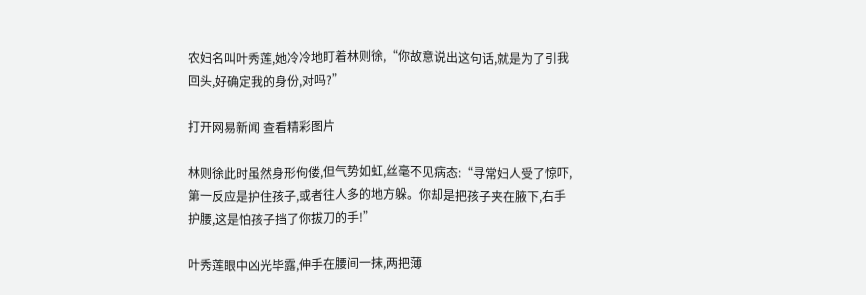农妇名叫叶秀莲,她冷冷地盯着林则徐,“你故意说出这句话,就是为了引我回头,好确定我的身份,对吗?”

打开网易新闻 查看精彩图片

林则徐此时虽然身形佝偻,但气势如虹,丝毫不见病态:“寻常妇人受了惊吓,第一反应是护住孩子,或者往人多的地方躲。你却是把孩子夹在腋下,右手护腰,这是怕孩子挡了你拔刀的手!”

叶秀莲眼中凶光毕露,伸手在腰间一抹,两把薄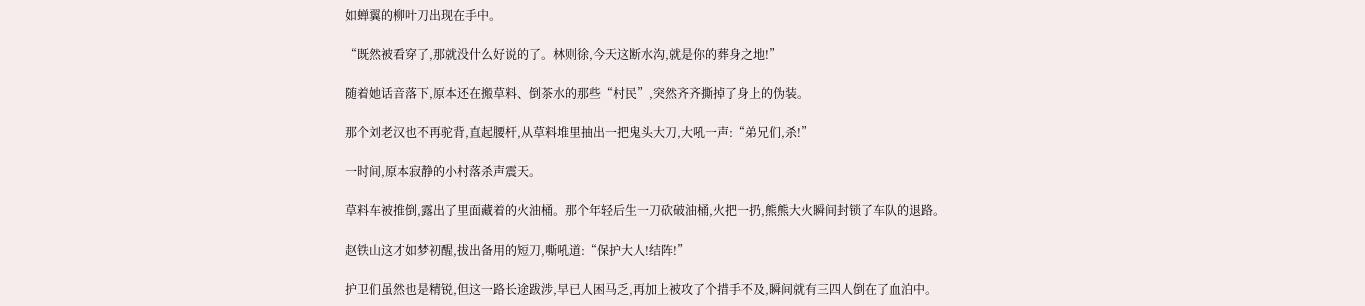如蝉翼的柳叶刀出现在手中。

“既然被看穿了,那就没什么好说的了。林则徐,今天这断水沟,就是你的葬身之地!”

随着她话音落下,原本还在搬草料、倒茶水的那些“村民”,突然齐齐撕掉了身上的伪装。

那个刘老汉也不再驼背,直起腰杆,从草料堆里抽出一把鬼头大刀,大吼一声:“弟兄们,杀!”

一时间,原本寂静的小村落杀声震天。

草料车被推倒,露出了里面藏着的火油桶。那个年轻后生一刀砍破油桶,火把一扔,熊熊大火瞬间封锁了车队的退路。

赵铁山这才如梦初醒,拔出备用的短刀,嘶吼道:“保护大人!结阵!”

护卫们虽然也是精锐,但这一路长途跋涉,早已人困马乏,再加上被攻了个措手不及,瞬间就有三四人倒在了血泊中。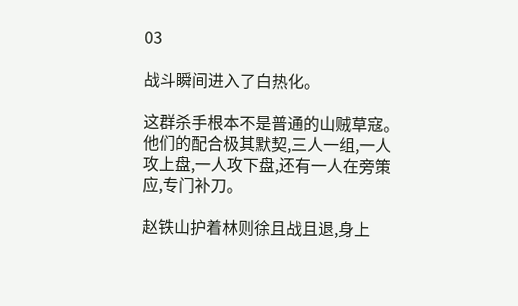03

战斗瞬间进入了白热化。

这群杀手根本不是普通的山贼草寇。他们的配合极其默契,三人一组,一人攻上盘,一人攻下盘,还有一人在旁策应,专门补刀。

赵铁山护着林则徐且战且退,身上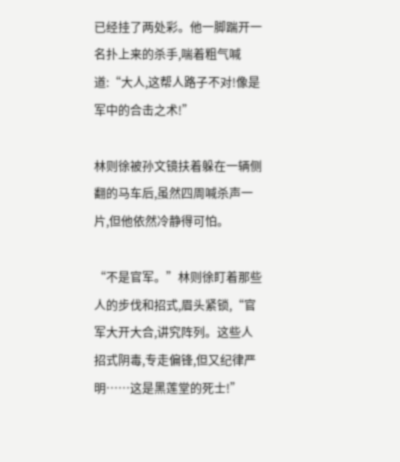已经挂了两处彩。他一脚踹开一名扑上来的杀手,喘着粗气喊道:“大人,这帮人路子不对!像是军中的合击之术!”

林则徐被孙文镜扶着躲在一辆侧翻的马车后,虽然四周喊杀声一片,但他依然冷静得可怕。

“不是官军。”林则徐盯着那些人的步伐和招式,眉头紧锁,“官军大开大合,讲究阵列。这些人招式阴毒,专走偏锋,但又纪律严明……这是黑莲堂的死士!”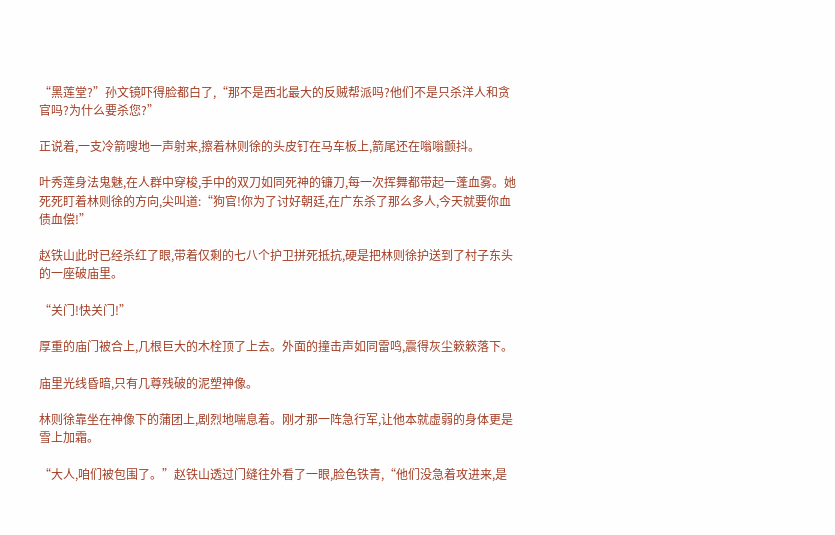“黑莲堂?”孙文镜吓得脸都白了,“那不是西北最大的反贼帮派吗?他们不是只杀洋人和贪官吗?为什么要杀您?”

正说着,一支冷箭嗖地一声射来,擦着林则徐的头皮钉在马车板上,箭尾还在嗡嗡颤抖。

叶秀莲身法鬼魅,在人群中穿梭,手中的双刀如同死神的镰刀,每一次挥舞都带起一蓬血雾。她死死盯着林则徐的方向,尖叫道:“狗官!你为了讨好朝廷,在广东杀了那么多人,今天就要你血债血偿!”

赵铁山此时已经杀红了眼,带着仅剩的七八个护卫拼死抵抗,硬是把林则徐护送到了村子东头的一座破庙里。

“关门!快关门!”

厚重的庙门被合上,几根巨大的木栓顶了上去。外面的撞击声如同雷鸣,震得灰尘簌簌落下。

庙里光线昏暗,只有几尊残破的泥塑神像。

林则徐靠坐在神像下的蒲团上,剧烈地喘息着。刚才那一阵急行军,让他本就虚弱的身体更是雪上加霜。

“大人,咱们被包围了。”赵铁山透过门缝往外看了一眼,脸色铁青,“他们没急着攻进来,是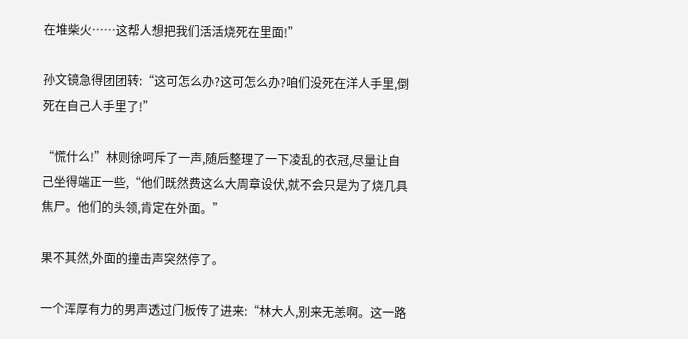在堆柴火……这帮人想把我们活活烧死在里面!”

孙文镜急得团团转:“这可怎么办?这可怎么办?咱们没死在洋人手里,倒死在自己人手里了!”

“慌什么!”林则徐呵斥了一声,随后整理了一下凌乱的衣冠,尽量让自己坐得端正一些,“他们既然费这么大周章设伏,就不会只是为了烧几具焦尸。他们的头领,肯定在外面。”

果不其然,外面的撞击声突然停了。

一个浑厚有力的男声透过门板传了进来:“林大人,别来无恙啊。这一路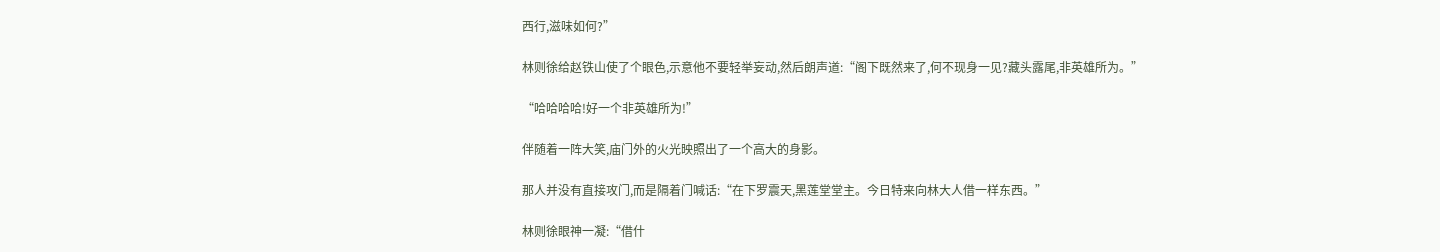西行,滋味如何?”

林则徐给赵铁山使了个眼色,示意他不要轻举妄动,然后朗声道:“阁下既然来了,何不现身一见?藏头露尾,非英雄所为。”

“哈哈哈哈!好一个非英雄所为!”

伴随着一阵大笑,庙门外的火光映照出了一个高大的身影。

那人并没有直接攻门,而是隔着门喊话:“在下罗震天,黑莲堂堂主。今日特来向林大人借一样东西。”

林则徐眼神一凝:“借什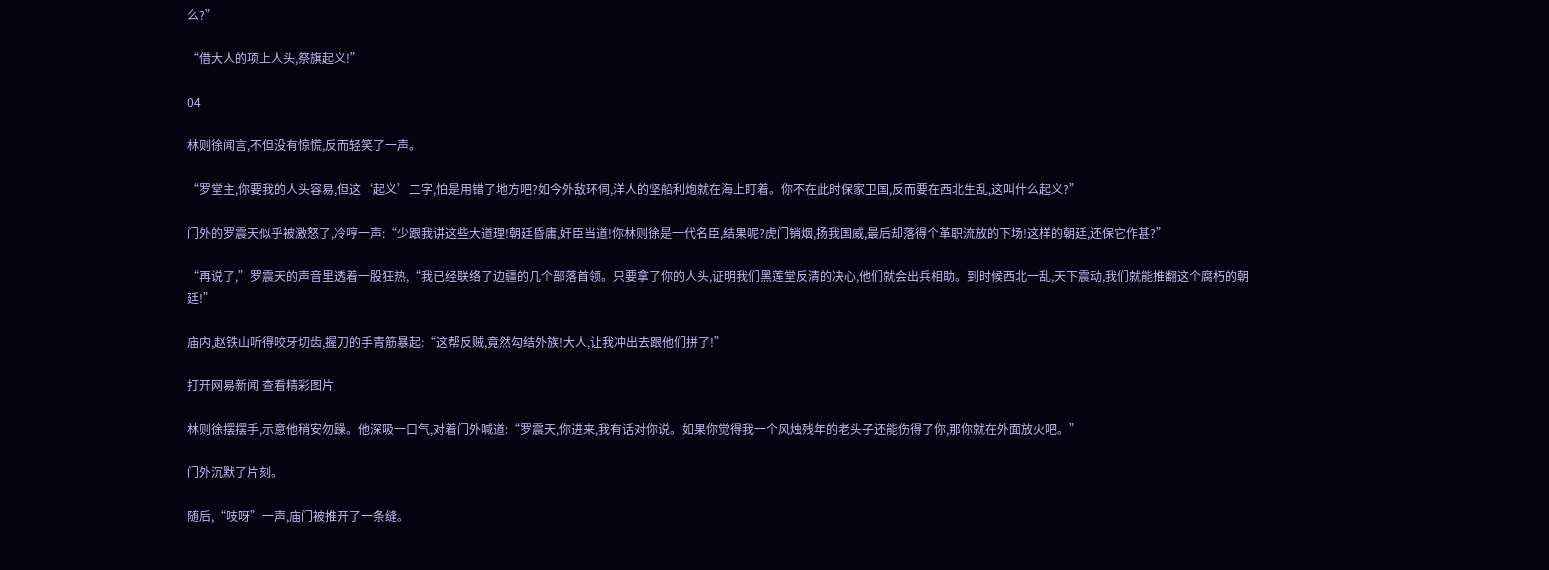么?”

“借大人的项上人头,祭旗起义!”

04

林则徐闻言,不但没有惊慌,反而轻笑了一声。

“罗堂主,你要我的人头容易,但这‘起义’二字,怕是用错了地方吧?如今外敌环伺,洋人的坚船利炮就在海上盯着。你不在此时保家卫国,反而要在西北生乱,这叫什么起义?”

门外的罗震天似乎被激怒了,冷哼一声:“少跟我讲这些大道理!朝廷昏庸,奸臣当道!你林则徐是一代名臣,结果呢?虎门销烟,扬我国威,最后却落得个革职流放的下场!这样的朝廷,还保它作甚?”

“再说了,”罗震天的声音里透着一股狂热,“我已经联络了边疆的几个部落首领。只要拿了你的人头,证明我们黑莲堂反清的决心,他们就会出兵相助。到时候西北一乱,天下震动,我们就能推翻这个腐朽的朝廷!”

庙内,赵铁山听得咬牙切齿,握刀的手青筋暴起:“这帮反贼,竟然勾结外族!大人,让我冲出去跟他们拼了!”

打开网易新闻 查看精彩图片

林则徐摆摆手,示意他稍安勿躁。他深吸一口气,对着门外喊道:“罗震天,你进来,我有话对你说。如果你觉得我一个风烛残年的老头子还能伤得了你,那你就在外面放火吧。”

门外沉默了片刻。

随后,“吱呀”一声,庙门被推开了一条缝。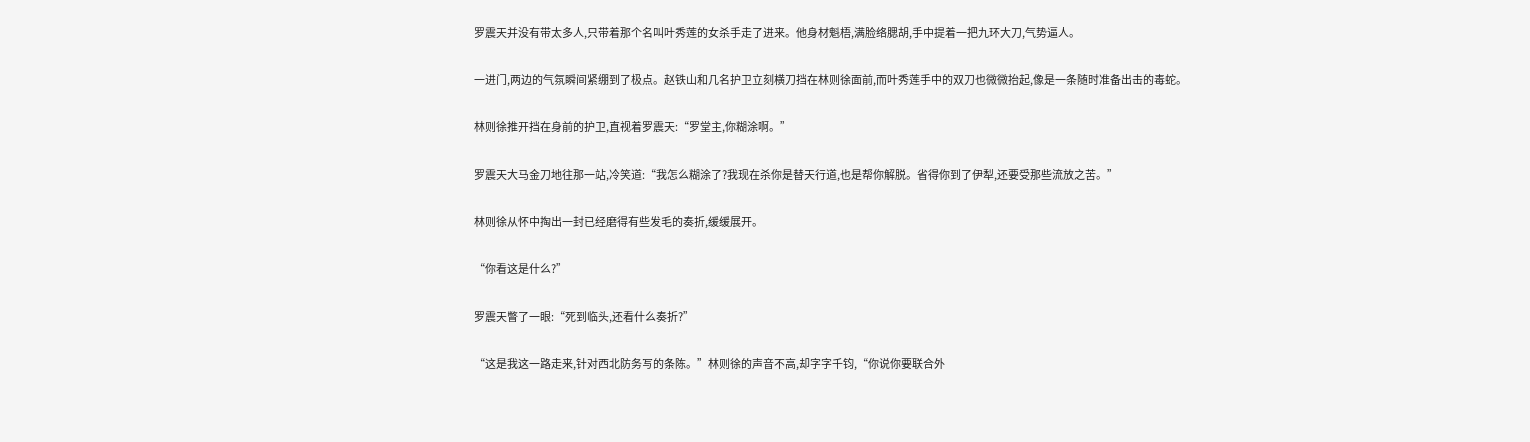罗震天并没有带太多人,只带着那个名叫叶秀莲的女杀手走了进来。他身材魁梧,满脸络腮胡,手中提着一把九环大刀,气势逼人。

一进门,两边的气氛瞬间紧绷到了极点。赵铁山和几名护卫立刻横刀挡在林则徐面前,而叶秀莲手中的双刀也微微抬起,像是一条随时准备出击的毒蛇。

林则徐推开挡在身前的护卫,直视着罗震天:“罗堂主,你糊涂啊。”

罗震天大马金刀地往那一站,冷笑道:“我怎么糊涂了?我现在杀你是替天行道,也是帮你解脱。省得你到了伊犁,还要受那些流放之苦。”

林则徐从怀中掏出一封已经磨得有些发毛的奏折,缓缓展开。

“你看这是什么?”

罗震天瞥了一眼:“死到临头,还看什么奏折?”

“这是我这一路走来,针对西北防务写的条陈。”林则徐的声音不高,却字字千钧,“你说你要联合外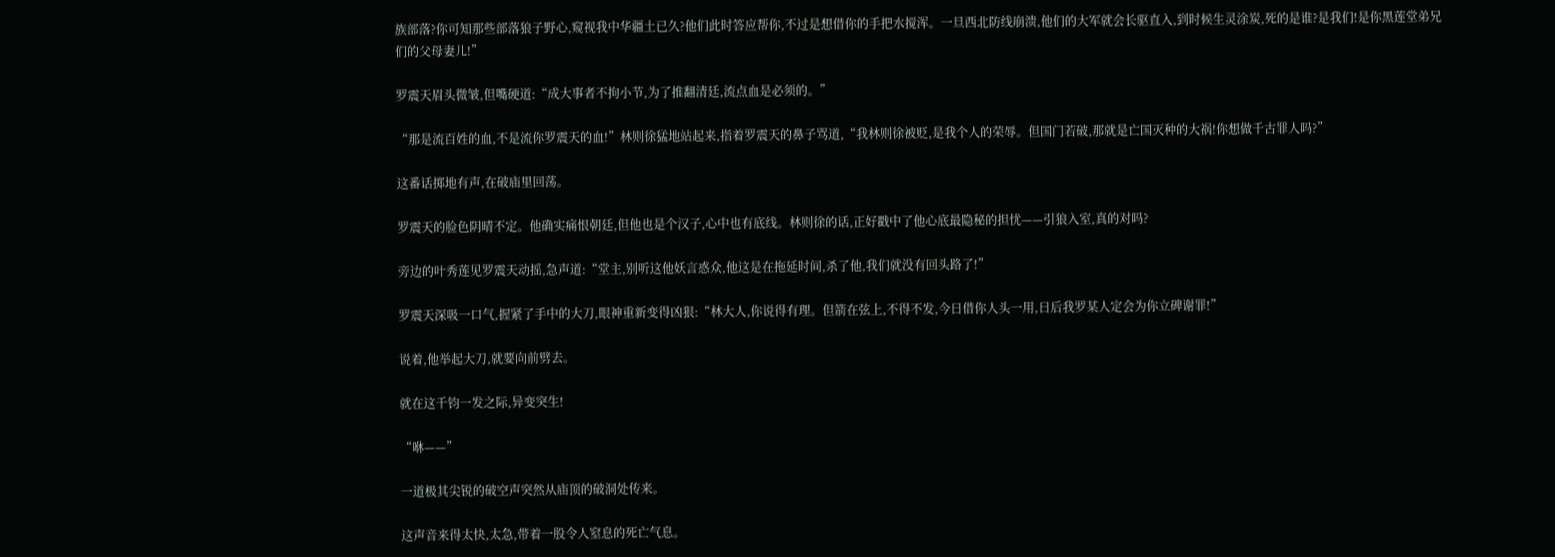族部落?你可知那些部落狼子野心,窥视我中华疆土已久?他们此时答应帮你,不过是想借你的手把水搅浑。一旦西北防线崩溃,他们的大军就会长驱直入,到时候生灵涂炭,死的是谁?是我们!是你黑莲堂弟兄们的父母妻儿!”

罗震天眉头微皱,但嘴硬道:“成大事者不拘小节,为了推翻清廷,流点血是必须的。”

“那是流百姓的血,不是流你罗震天的血!”林则徐猛地站起来,指着罗震天的鼻子骂道,“我林则徐被贬,是我个人的荣辱。但国门若破,那就是亡国灭种的大祸!你想做千古罪人吗?”

这番话掷地有声,在破庙里回荡。

罗震天的脸色阴晴不定。他确实痛恨朝廷,但他也是个汉子,心中也有底线。林则徐的话,正好戳中了他心底最隐秘的担忧——引狼入室,真的对吗?

旁边的叶秀莲见罗震天动摇,急声道:“堂主,别听这他妖言惑众,他这是在拖延时间,杀了他,我们就没有回头路了!”

罗震天深吸一口气,握紧了手中的大刀,眼神重新变得凶狠:“林大人,你说得有理。但箭在弦上,不得不发,今日借你人头一用,日后我罗某人定会为你立碑谢罪!”

说着,他举起大刀,就要向前劈去。

就在这千钧一发之际,异变突生!

“咻——”

一道极其尖锐的破空声突然从庙顶的破洞处传来。

这声音来得太快,太急,带着一股令人窒息的死亡气息。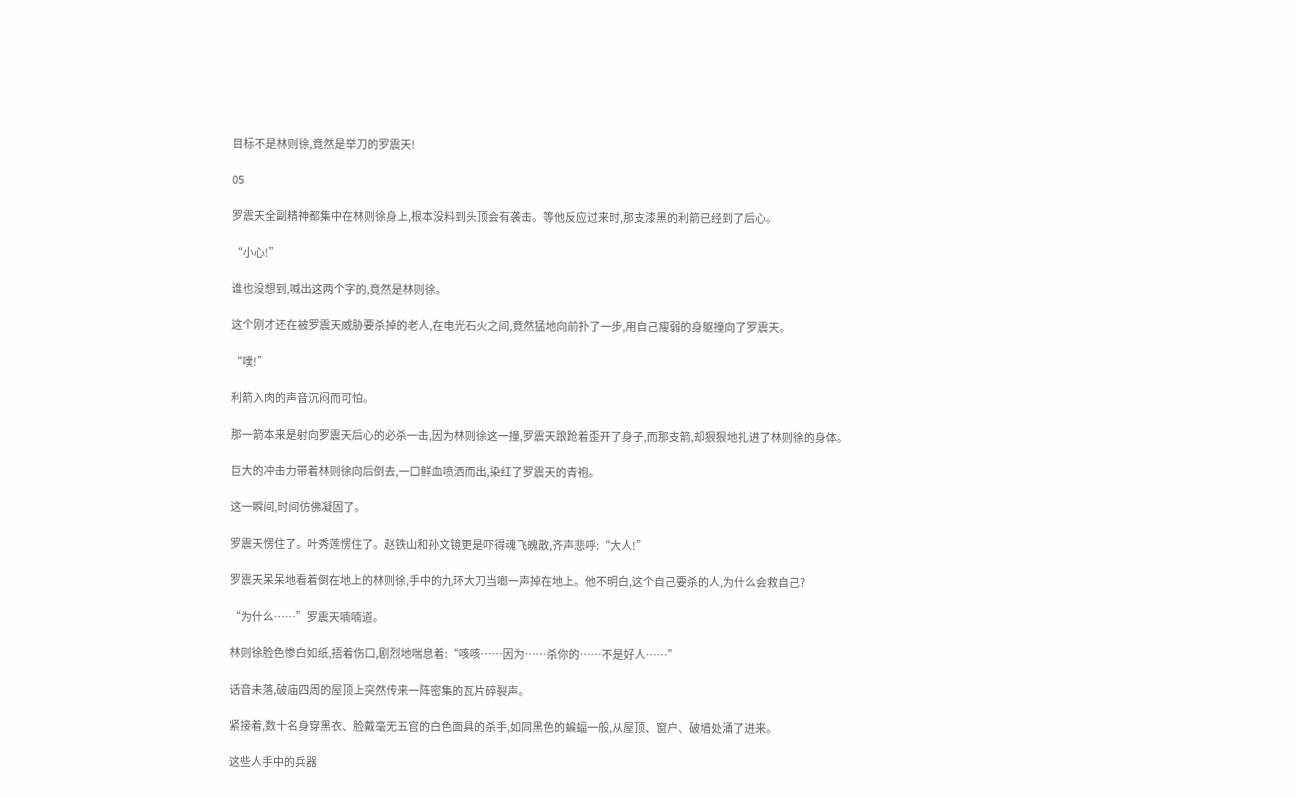目标不是林则徐,竟然是举刀的罗震天!

05

罗震天全副精神都集中在林则徐身上,根本没料到头顶会有袭击。等他反应过来时,那支漆黑的利箭已经到了后心。

“小心!”

谁也没想到,喊出这两个字的,竟然是林则徐。

这个刚才还在被罗震天威胁要杀掉的老人,在电光石火之间,竟然猛地向前扑了一步,用自己瘦弱的身躯撞向了罗震天。

“噗!”

利箭入肉的声音沉闷而可怕。

那一箭本来是射向罗震天后心的必杀一击,因为林则徐这一撞,罗震天踉跄着歪开了身子,而那支箭,却狠狠地扎进了林则徐的身体。

巨大的冲击力带着林则徐向后倒去,一口鲜血喷洒而出,染红了罗震天的青袍。

这一瞬间,时间仿佛凝固了。

罗震天愣住了。叶秀莲愣住了。赵铁山和孙文镜更是吓得魂飞魄散,齐声悲呼:“大人!”

罗震天呆呆地看着倒在地上的林则徐,手中的九环大刀当啷一声掉在地上。他不明白,这个自己要杀的人,为什么会救自己?

“为什么……”罗震天喃喃道。

林则徐脸色惨白如纸,捂着伤口,剧烈地喘息着:“咳咳……因为……杀你的……不是好人……”

话音未落,破庙四周的屋顶上突然传来一阵密集的瓦片碎裂声。

紧接着,数十名身穿黑衣、脸戴毫无五官的白色面具的杀手,如同黑色的蝙蝠一般,从屋顶、窗户、破墙处涌了进来。

这些人手中的兵器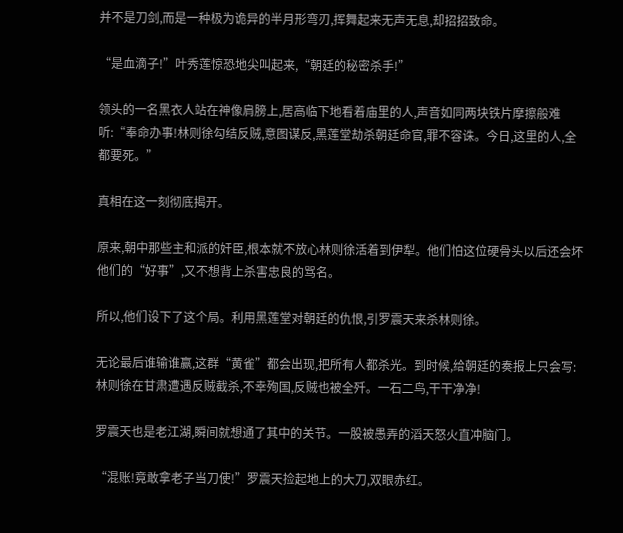并不是刀剑,而是一种极为诡异的半月形弯刃,挥舞起来无声无息,却招招致命。

“是血滴子!”叶秀莲惊恐地尖叫起来,“朝廷的秘密杀手!”

领头的一名黑衣人站在神像肩膀上,居高临下地看着庙里的人,声音如同两块铁片摩擦般难听:“奉命办事!林则徐勾结反贼,意图谋反,黑莲堂劫杀朝廷命官,罪不容诛。今日,这里的人,全都要死。”

真相在这一刻彻底揭开。

原来,朝中那些主和派的奸臣,根本就不放心林则徐活着到伊犁。他们怕这位硬骨头以后还会坏他们的“好事”,又不想背上杀害忠良的骂名。

所以,他们设下了这个局。利用黑莲堂对朝廷的仇恨,引罗震天来杀林则徐。

无论最后谁输谁赢,这群“黄雀”都会出现,把所有人都杀光。到时候,给朝廷的奏报上只会写:林则徐在甘肃遭遇反贼截杀,不幸殉国,反贼也被全歼。一石二鸟,干干净净!

罗震天也是老江湖,瞬间就想通了其中的关节。一股被愚弄的滔天怒火直冲脑门。

“混账!竟敢拿老子当刀使!”罗震天捡起地上的大刀,双眼赤红。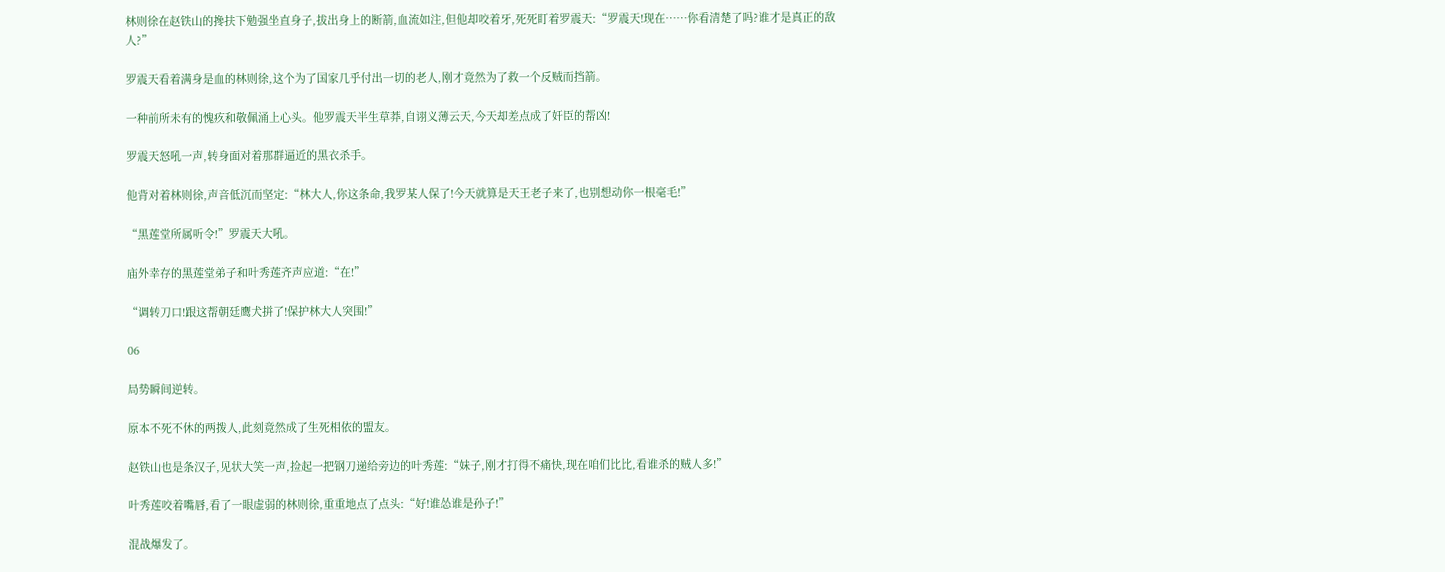林则徐在赵铁山的搀扶下勉强坐直身子,拔出身上的断箭,血流如注,但他却咬着牙,死死盯着罗震天:“罗震天!现在……你看清楚了吗?谁才是真正的敌人?”

罗震天看着满身是血的林则徐,这个为了国家几乎付出一切的老人,刚才竟然为了救一个反贼而挡箭。

一种前所未有的愧疚和敬佩涌上心头。他罗震天半生草莽,自诩义薄云天,今天却差点成了奸臣的帮凶!

罗震天怒吼一声,转身面对着那群逼近的黑衣杀手。

他背对着林则徐,声音低沉而坚定:“林大人,你这条命,我罗某人保了!今天就算是天王老子来了,也别想动你一根毫毛!”

“黑莲堂所属听令!”罗震天大吼。

庙外幸存的黑莲堂弟子和叶秀莲齐声应道:“在!”

“调转刀口!跟这帮朝廷鹰犬拼了!保护林大人突围!”

06

局势瞬间逆转。

原本不死不休的两拨人,此刻竟然成了生死相依的盟友。

赵铁山也是条汉子,见状大笑一声,捡起一把钢刀递给旁边的叶秀莲:“妹子,刚才打得不痛快,现在咱们比比,看谁杀的贼人多!”

叶秀莲咬着嘴唇,看了一眼虚弱的林则徐,重重地点了点头:“好!谁怂谁是孙子!”

混战爆发了。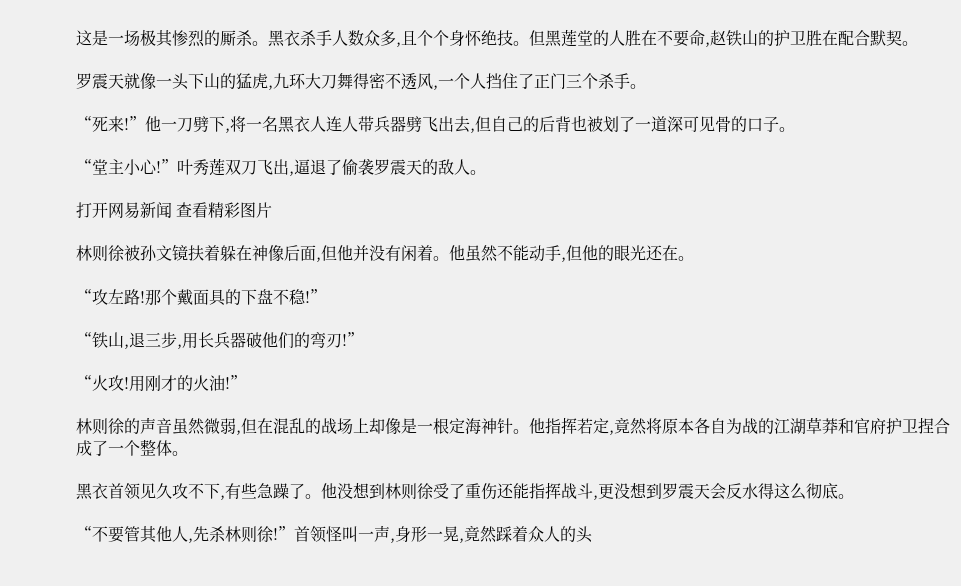这是一场极其惨烈的厮杀。黑衣杀手人数众多,且个个身怀绝技。但黑莲堂的人胜在不要命,赵铁山的护卫胜在配合默契。

罗震天就像一头下山的猛虎,九环大刀舞得密不透风,一个人挡住了正门三个杀手。

“死来!”他一刀劈下,将一名黑衣人连人带兵器劈飞出去,但自己的后背也被划了一道深可见骨的口子。

“堂主小心!”叶秀莲双刀飞出,逼退了偷袭罗震天的敌人。

打开网易新闻 查看精彩图片

林则徐被孙文镜扶着躲在神像后面,但他并没有闲着。他虽然不能动手,但他的眼光还在。

“攻左路!那个戴面具的下盘不稳!”

“铁山,退三步,用长兵器破他们的弯刃!”

“火攻!用刚才的火油!”

林则徐的声音虽然微弱,但在混乱的战场上却像是一根定海神针。他指挥若定,竟然将原本各自为战的江湖草莽和官府护卫捏合成了一个整体。

黑衣首领见久攻不下,有些急躁了。他没想到林则徐受了重伤还能指挥战斗,更没想到罗震天会反水得这么彻底。

“不要管其他人,先杀林则徐!”首领怪叫一声,身形一晃,竟然踩着众人的头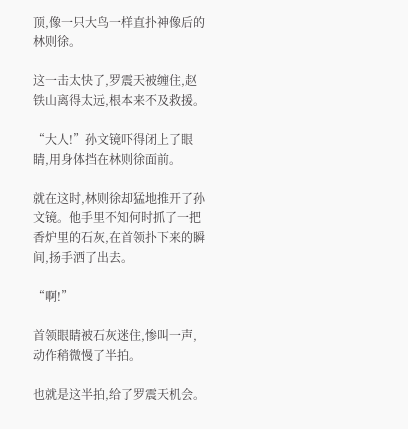顶,像一只大鸟一样直扑神像后的林则徐。

这一击太快了,罗震天被缠住,赵铁山离得太远,根本来不及救援。

“大人!”孙文镜吓得闭上了眼睛,用身体挡在林则徐面前。

就在这时,林则徐却猛地推开了孙文镜。他手里不知何时抓了一把香炉里的石灰,在首领扑下来的瞬间,扬手洒了出去。

“啊!”

首领眼睛被石灰迷住,惨叫一声,动作稍微慢了半拍。

也就是这半拍,给了罗震天机会。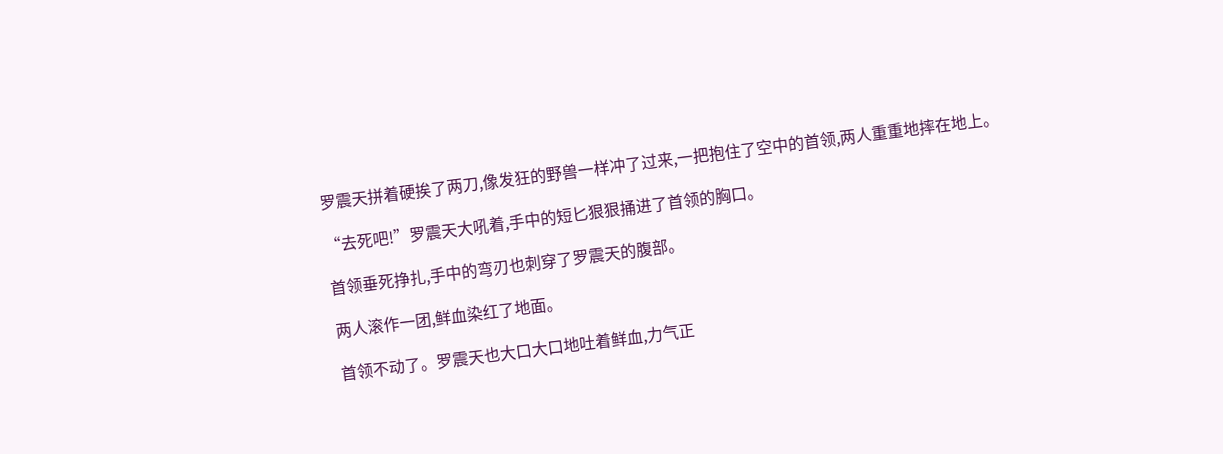罗震天拼着硬挨了两刀,像发狂的野兽一样冲了过来,一把抱住了空中的首领,两人重重地摔在地上。

“去死吧!”罗震天大吼着,手中的短匕狠狠捅进了首领的胸口。

首领垂死挣扎,手中的弯刃也刺穿了罗震天的腹部。

两人滚作一团,鲜血染红了地面。

首领不动了。罗震天也大口大口地吐着鲜血,力气正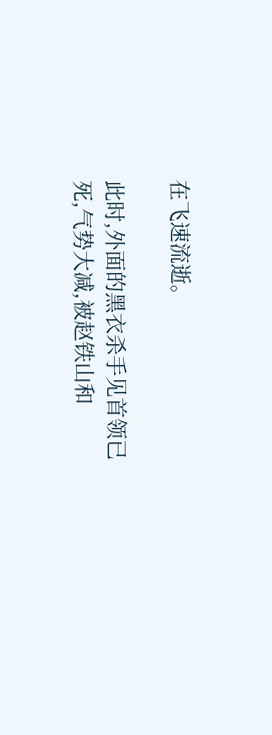在飞速流逝。

此时,外面的黑衣杀手见首领已死,气势大减,被赵铁山和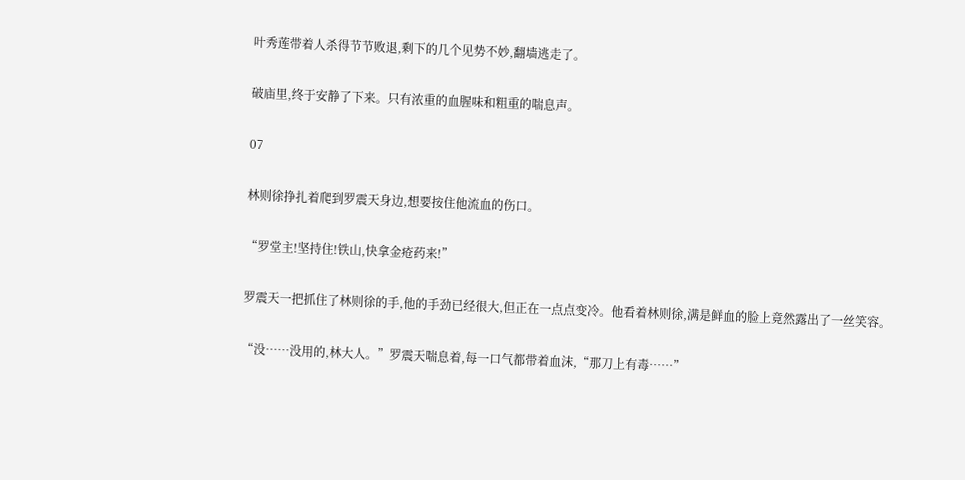叶秀莲带着人杀得节节败退,剩下的几个见势不妙,翻墙逃走了。

破庙里,终于安静了下来。只有浓重的血腥味和粗重的喘息声。

07

林则徐挣扎着爬到罗震天身边,想要按住他流血的伤口。

“罗堂主!坚持住!铁山,快拿金疮药来!”

罗震天一把抓住了林则徐的手,他的手劲已经很大,但正在一点点变冷。他看着林则徐,满是鲜血的脸上竟然露出了一丝笑容。

“没……没用的,林大人。”罗震天喘息着,每一口气都带着血沫,“那刀上有毒……”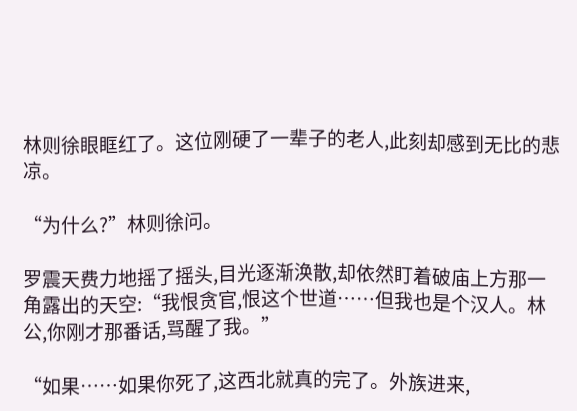林则徐眼眶红了。这位刚硬了一辈子的老人,此刻却感到无比的悲凉。

“为什么?”林则徐问。

罗震天费力地摇了摇头,目光逐渐涣散,却依然盯着破庙上方那一角露出的天空:“我恨贪官,恨这个世道……但我也是个汉人。林公,你刚才那番话,骂醒了我。”

“如果……如果你死了,这西北就真的完了。外族进来,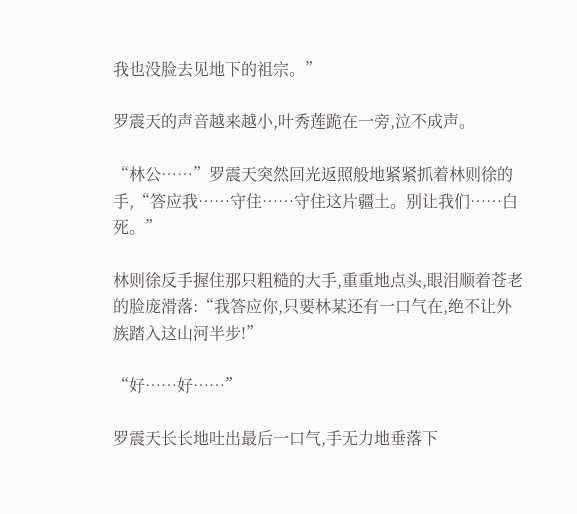我也没脸去见地下的祖宗。”

罗震天的声音越来越小,叶秀莲跪在一旁,泣不成声。

“林公……”罗震天突然回光返照般地紧紧抓着林则徐的手,“答应我……守住……守住这片疆土。别让我们……白死。”

林则徐反手握住那只粗糙的大手,重重地点头,眼泪顺着苍老的脸庞滑落:“我答应你,只要林某还有一口气在,绝不让外族踏入这山河半步!”

“好……好……”

罗震天长长地吐出最后一口气,手无力地垂落下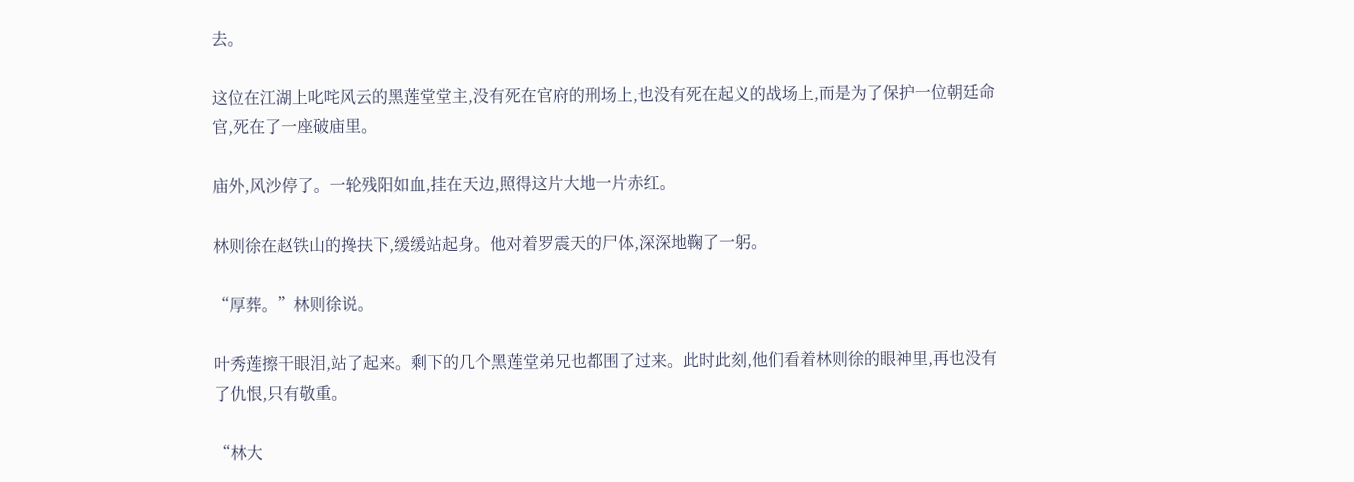去。

这位在江湖上叱咤风云的黑莲堂堂主,没有死在官府的刑场上,也没有死在起义的战场上,而是为了保护一位朝廷命官,死在了一座破庙里。

庙外,风沙停了。一轮残阳如血,挂在天边,照得这片大地一片赤红。

林则徐在赵铁山的搀扶下,缓缓站起身。他对着罗震天的尸体,深深地鞠了一躬。

“厚葬。”林则徐说。

叶秀莲擦干眼泪,站了起来。剩下的几个黑莲堂弟兄也都围了过来。此时此刻,他们看着林则徐的眼神里,再也没有了仇恨,只有敬重。

“林大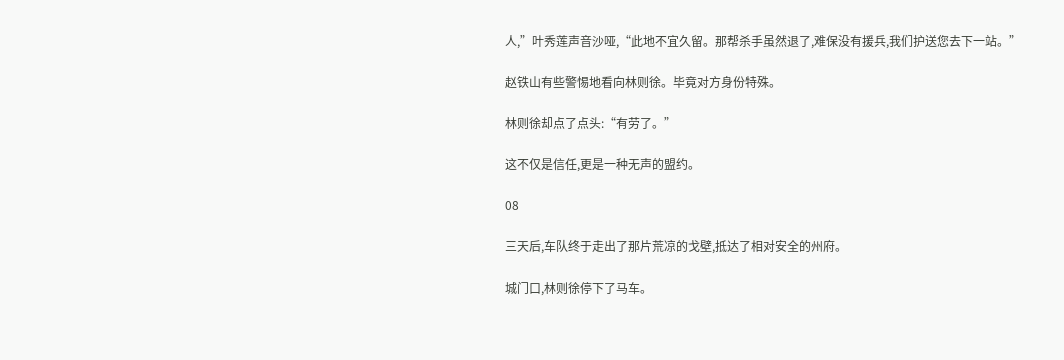人,”叶秀莲声音沙哑,“此地不宜久留。那帮杀手虽然退了,难保没有援兵,我们护送您去下一站。”

赵铁山有些警惕地看向林则徐。毕竟对方身份特殊。

林则徐却点了点头:“有劳了。”

这不仅是信任,更是一种无声的盟约。

08

三天后,车队终于走出了那片荒凉的戈壁,抵达了相对安全的州府。

城门口,林则徐停下了马车。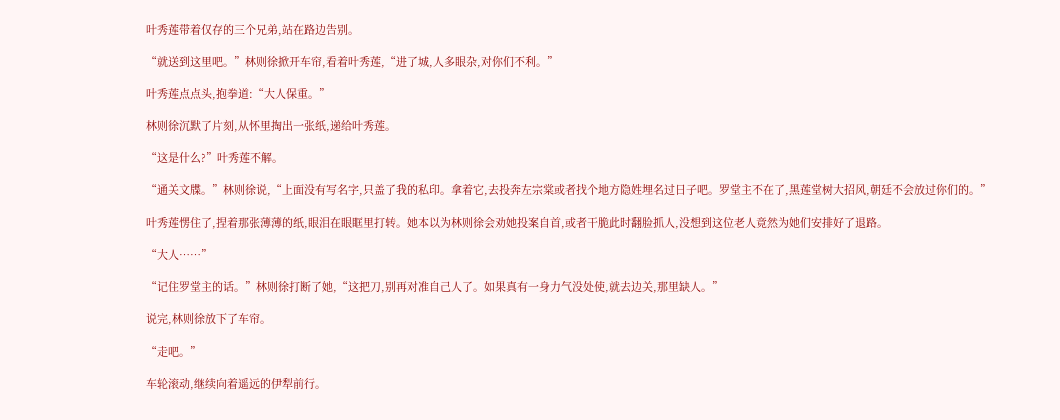叶秀莲带着仅存的三个兄弟,站在路边告别。

“就送到这里吧。”林则徐掀开车帘,看着叶秀莲,“进了城,人多眼杂,对你们不利。”

叶秀莲点点头,抱拳道:“大人保重。”

林则徐沉默了片刻,从怀里掏出一张纸,递给叶秀莲。

“这是什么?”叶秀莲不解。

“通关文牒。”林则徐说,“上面没有写名字,只盖了我的私印。拿着它,去投奔左宗棠或者找个地方隐姓埋名过日子吧。罗堂主不在了,黑莲堂树大招风,朝廷不会放过你们的。”

叶秀莲愣住了,捏着那张薄薄的纸,眼泪在眼眶里打转。她本以为林则徐会劝她投案自首,或者干脆此时翻脸抓人,没想到这位老人竟然为她们安排好了退路。

“大人……”

“记住罗堂主的话。”林则徐打断了她,“这把刀,别再对准自己人了。如果真有一身力气没处使,就去边关,那里缺人。”

说完,林则徐放下了车帘。

“走吧。”

车轮滚动,继续向着遥远的伊犁前行。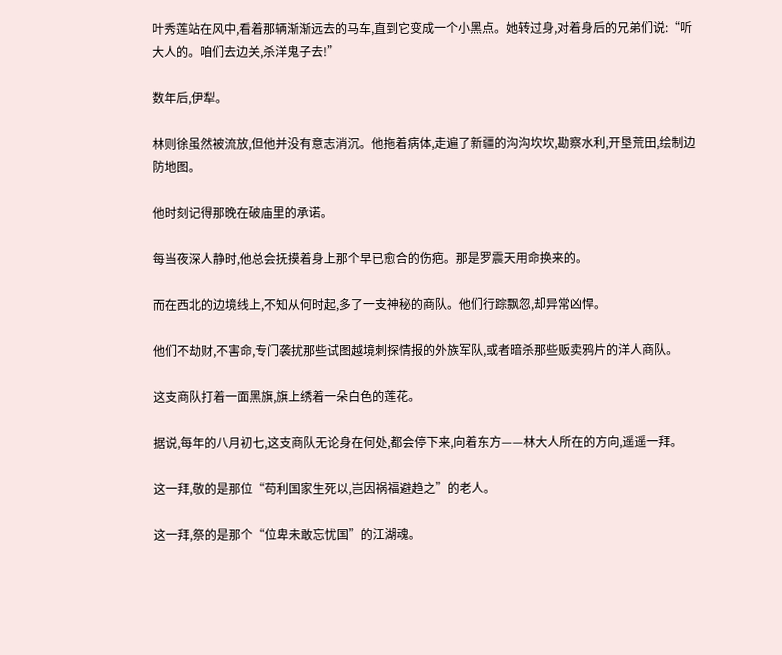叶秀莲站在风中,看着那辆渐渐远去的马车,直到它变成一个小黑点。她转过身,对着身后的兄弟们说:“听大人的。咱们去边关,杀洋鬼子去!”

数年后,伊犁。

林则徐虽然被流放,但他并没有意志消沉。他拖着病体,走遍了新疆的沟沟坎坎,勘察水利,开垦荒田,绘制边防地图。

他时刻记得那晚在破庙里的承诺。

每当夜深人静时,他总会抚摸着身上那个早已愈合的伤疤。那是罗震天用命换来的。

而在西北的边境线上,不知从何时起,多了一支神秘的商队。他们行踪飘忽,却异常凶悍。

他们不劫财,不害命,专门袭扰那些试图越境刺探情报的外族军队,或者暗杀那些贩卖鸦片的洋人商队。

这支商队打着一面黑旗,旗上绣着一朵白色的莲花。

据说,每年的八月初七,这支商队无论身在何处,都会停下来,向着东方——林大人所在的方向,遥遥一拜。

这一拜,敬的是那位“苟利国家生死以,岂因祸福避趋之”的老人。

这一拜,祭的是那个“位卑未敢忘忧国”的江湖魂。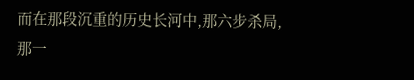而在那段沉重的历史长河中,那六步杀局,那一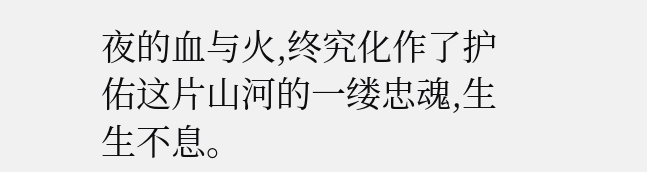夜的血与火,终究化作了护佑这片山河的一缕忠魂,生生不息。